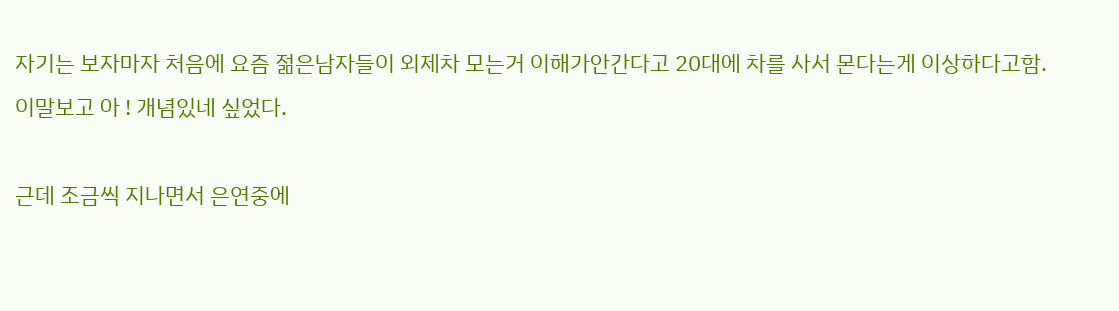자기는 보자마자 처음에 요즘 젊은남자들이 외제차 모는거 이해가안간다고 20대에 차를 사서 몬다는게 이상하다고함.
이말보고 아 ! 개념있네 싶었다.

근데 조금씩 지나면서 은연중에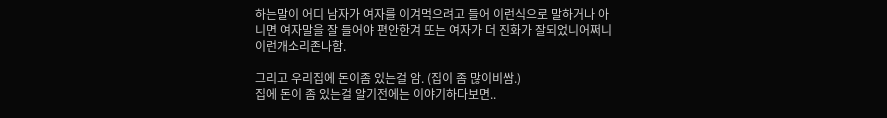하는말이 어디 남자가 여자를 이겨먹으려고 들어 이런식으로 말하거나 아니면 여자말을 잘 들어야 편안한겨 또는 여자가 더 진화가 잘되었니어쩌니 이런개소리존나함.

그리고 우리집에 돈이좀 있는걸 암. (집이 좀 많이비쌈.)
집에 돈이 좀 있는걸 알기전에는 이야기하다보면..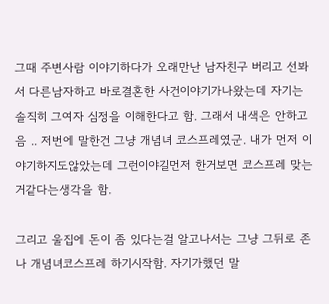그때 주변사람 이야기하다가 오래만난 남자친구 버리고 선봐서 다른남자하고 바로결혼한 사건이야기가나왔는데 자기는 솔직히 그여자 심정을 이해한다고 함. 그래서 내색은 안하고 음 .. 저번에 말한건 그냥 개념녀 코스프레였군. 내가 먼저 이야기하지도않았는데 그런이야길먼저 한거보면 코스프레 맞는거같다는생각을 함.

그리고 울집에 돈이 좀 있다는걸 알고나서는 그냥 그뒤로 존나 개념녀코스프레 하기시작함. 자기가했던 말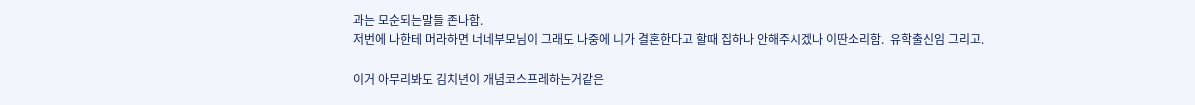과는 모순되는말들 존나함.
저번에 나한테 머라하면 너네부모님이 그래도 나중에 니가 결혼한다고 할때 집하나 안해주시겠나 이딴소리함.  유학출신임 그리고.

이거 아무리봐도 김치년이 개념코스프레하는거같은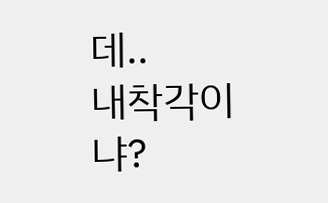데..
내착각이냐?